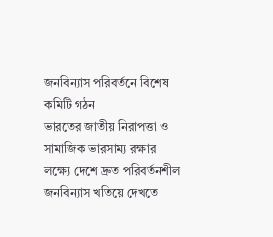জনবিন্যাস পরিবর্তনে বিশেষ কমিটি গঠন
ভারতের জাতীয় নিরাপত্তা ও সামাজিক ভারসাম্য রক্ষার লক্ষ্যে দেশে দ্রুত পরিবর্তনশীল জনবিন্যাস খতিয়ে দেখতে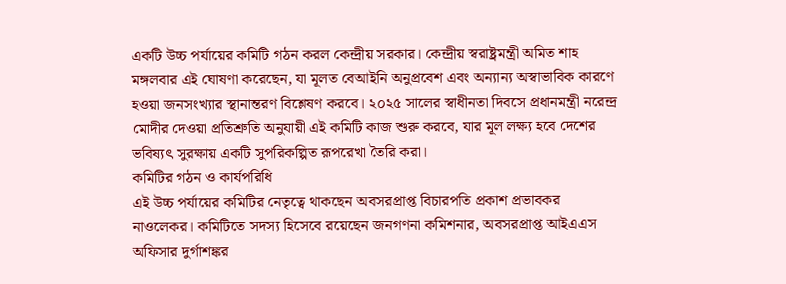একটি উচ্চ পর্যায়ের কমিটি গঠন করল কেন্দ্রীয় সরকার। কেন্দ্রীয় স্বরাষ্ট্রমন্ত্রী অমিত শাহ মঙ্গলবার এই ঘোষণা করেছেন, যা মূলত বেআইনি অনুপ্রবেশ এবং অন্যান্য অস্বাভাবিক কারণে হওয়া জনসংখ্যার স্থানান্তরণ বিশ্লেষণ করবে। ২০২৫ সালের স্বাধীনতা দিবসে প্রধানমন্ত্রী নরেন্দ্র মোদীর দেওয়া প্রতিশ্রুতি অনুযায়ী এই কমিটি কাজ শুরু করবে, যার মূল লক্ষ্য হবে দেশের ভবিষ্যৎ সুরক্ষায় একটি সুপরিকল্পিত রূপরেখা তৈরি করা।
কমিটির গঠন ও কার্যপরিধি
এই উচ্চ পর্যায়ের কমিটির নেতৃত্বে থাকছেন অবসরপ্রাপ্ত বিচারপতি প্রকাশ প্রভাবকর নাওলেকর। কমিটিতে সদস্য হিসেবে রয়েছেন জনগণনা কমিশনার, অবসরপ্রাপ্ত আইএএস অফিসার দুর্গাশঙ্কর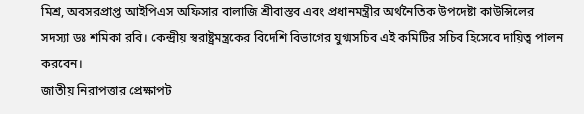মিশ্র, অবসরপ্রাপ্ত আইপিএস অফিসার বালাজি শ্রীবাস্তব এবং প্রধানমন্ত্রীর অর্থনৈতিক উপদেষ্টা কাউন্সিলের সদস্যা ডঃ শমিকা রবি। কেন্দ্রীয় স্বরাষ্ট্রমন্ত্রকের বিদেশি বিভাগের যুগ্মসচিব এই কমিটির সচিব হিসেবে দায়িত্ব পালন করবেন।
জাতীয় নিরাপত্তার প্রেক্ষাপট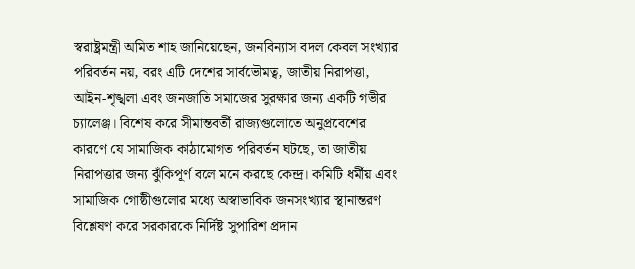স্বরাষ্ট্রমন্ত্রী অমিত শাহ জানিয়েছেন, জনবিন্যাস বদল কেবল সংখ্যার পরিবর্তন নয়, বরং এটি দেশের সার্বভৌমত্ব, জাতীয় নিরাপত্তা, আইন-শৃঙ্খলা এবং জনজাতি সমাজের সুরক্ষার জন্য একটি গভীর চ্যালেঞ্জ। বিশেষ করে সীমান্তবর্তী রাজ্যগুলোতে অনুপ্রবেশের কারণে যে সামাজিক কাঠামোগত পরিবর্তন ঘটছে, তা জাতীয় নিরাপত্তার জন্য ঝুঁকিপূর্ণ বলে মনে করছে কেন্দ্র। কমিটি ধর্মীয় এবং সামাজিক গোষ্ঠীগুলোর মধ্যে অস্বাভাবিক জনসংখ্যার স্থানান্তরণ বিশ্লেষণ করে সরকারকে নির্দিষ্ট সুপারিশ প্রদান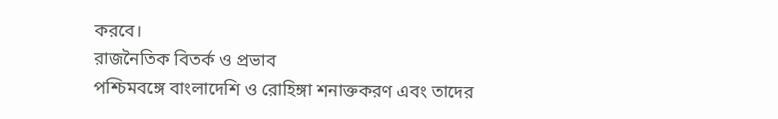করবে।
রাজনৈতিক বিতর্ক ও প্রভাব
পশ্চিমবঙ্গে বাংলাদেশি ও রোহিঙ্গা শনাক্তকরণ এবং তাদের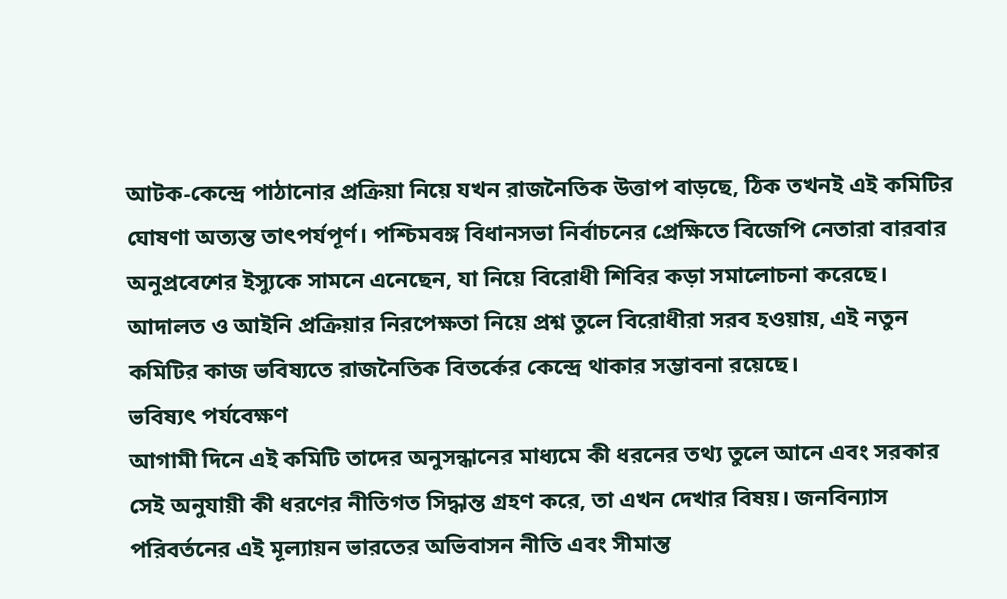আটক-কেন্দ্রে পাঠানোর প্রক্রিয়া নিয়ে যখন রাজনৈতিক উত্তাপ বাড়ছে, ঠিক তখনই এই কমিটির ঘোষণা অত্যন্ত তাৎপর্যপূর্ণ। পশ্চিমবঙ্গ বিধানসভা নির্বাচনের প্রেক্ষিতে বিজেপি নেতারা বারবার অনুপ্রবেশের ইস্যুকে সামনে এনেছেন, যা নিয়ে বিরোধী শিবির কড়া সমালোচনা করেছে। আদালত ও আইনি প্রক্রিয়ার নিরপেক্ষতা নিয়ে প্রশ্ন তুলে বিরোধীরা সরব হওয়ায়, এই নতুন কমিটির কাজ ভবিষ্যতে রাজনৈতিক বিতর্কের কেন্দ্রে থাকার সম্ভাবনা রয়েছে।
ভবিষ্যৎ পর্যবেক্ষণ
আগামী দিনে এই কমিটি তাদের অনুসন্ধানের মাধ্যমে কী ধরনের তথ্য তুলে আনে এবং সরকার সেই অনুযায়ী কী ধরণের নীতিগত সিদ্ধান্ত গ্রহণ করে, তা এখন দেখার বিষয়। জনবিন্যাস পরিবর্তনের এই মূল্যায়ন ভারতের অভিবাসন নীতি এবং সীমান্ত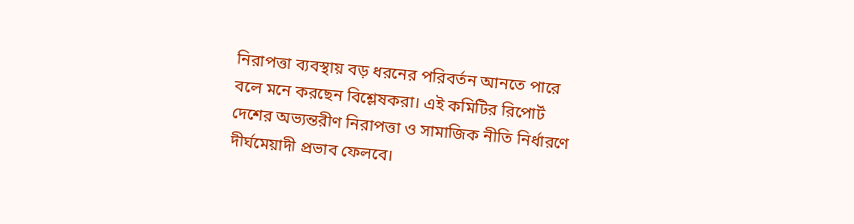নিরাপত্তা ব্যবস্থায় বড় ধরনের পরিবর্তন আনতে পারে বলে মনে করছেন বিশ্লেষকরা। এই কমিটির রিপোর্ট দেশের অভ্যন্তরীণ নিরাপত্তা ও সামাজিক নীতি নির্ধারণে দীর্ঘমেয়াদী প্রভাব ফেলবে।